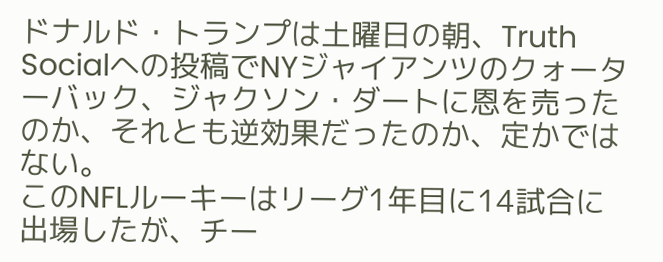ドナルド・トランプは土曜日の朝、Truth Socialへの投稿でNYジャイアンツのクォーターバック、ジャクソン・ダートに恩を売ったのか、それとも逆効果だったのか、定かではない。
このNFLルーキーはリーグ1年目に14試合に出場したが、チー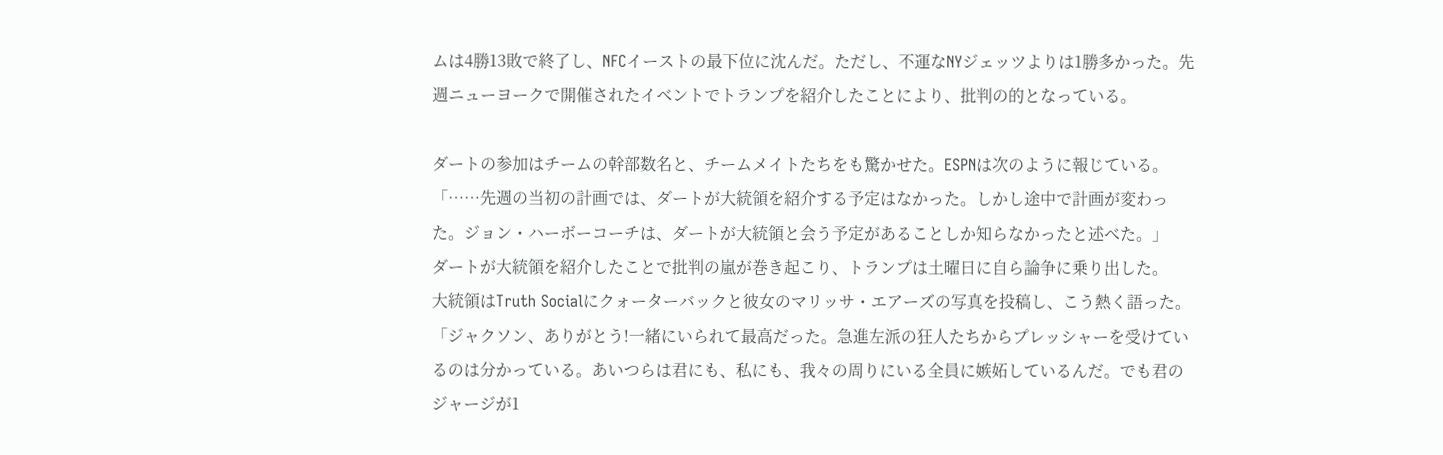ムは4勝13敗で終了し、NFCイーストの最下位に沈んだ。ただし、不運なNYジェッツよりは1勝多かった。先週ニューヨークで開催されたイベントでトランプを紹介したことにより、批判の的となっている。

ダートの参加はチームの幹部数名と、チームメイトたちをも驚かせた。ESPNは次のように報じている。「……先週の当初の計画では、ダートが大統領を紹介する予定はなかった。しかし途中で計画が変わった。ジョン・ハーボーコーチは、ダートが大統領と会う予定があることしか知らなかったと述べた。」
ダートが大統領を紹介したことで批判の嵐が巻き起こり、トランプは土曜日に自ら論争に乗り出した。
大統領はTruth Socialにクォーターバックと彼女のマリッサ・エアーズの写真を投稿し、こう熱く語った。「ジャクソン、ありがとう!一緒にいられて最高だった。急進左派の狂人たちからプレッシャーを受けているのは分かっている。あいつらは君にも、私にも、我々の周りにいる全員に嫉妬しているんだ。でも君のジャージが1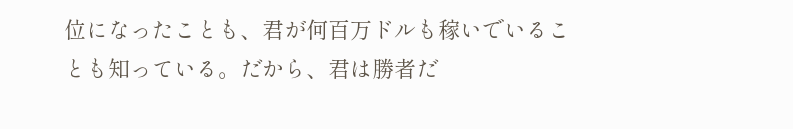位になったことも、君が何百万ドルも稼いでいることも知っている。だから、君は勝者だ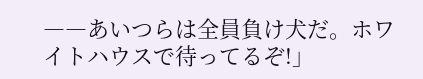――あいつらは全員負け犬だ。ホワイトハウスで待ってるぞ!」